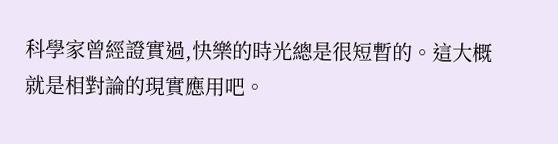科學家曾經證實過,快樂的時光總是很短暫的。這大概就是相對論的現實應用吧。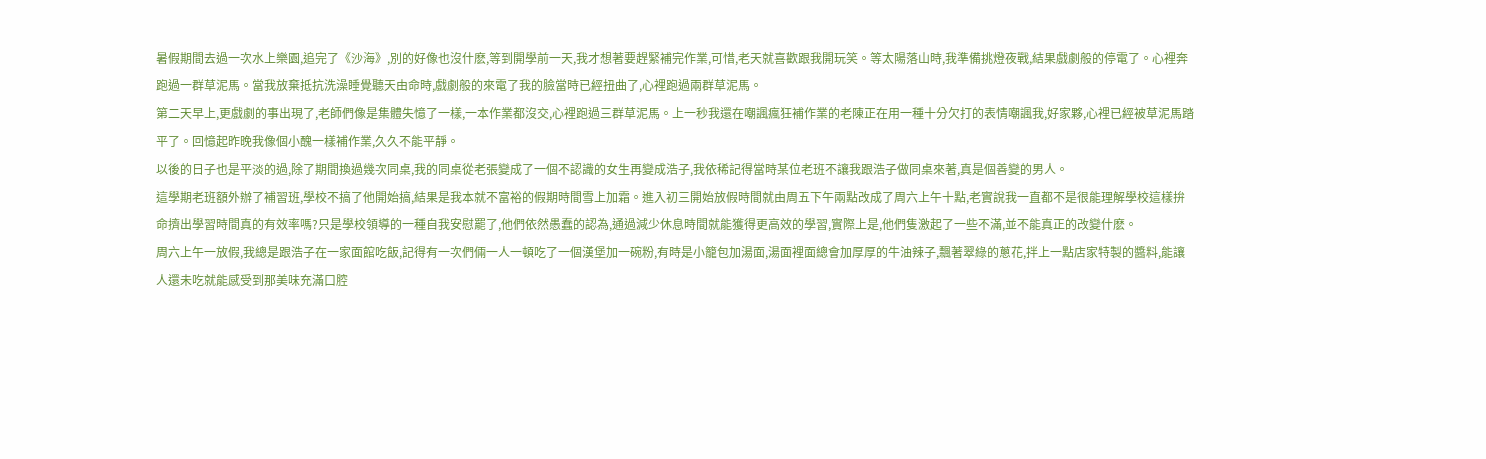暑假期間去過一次水上樂園,追完了《沙海》,別的好像也沒什麽,等到開學前一天,我才想著要趕緊補完作業,可惜,老天就喜歡跟我開玩笑。等太陽落山時,我準備挑燈夜戰,結果戲劇般的停電了。心裡奔跑過一群草泥馬。當我放棄抵抗洗澡睡覺聽天由命時,戲劇般的來電了我的臉當時已經扭曲了,心裡跑過兩群草泥馬。
第二天早上,更戲劇的事出現了,老師們像是集體失憶了一樣,一本作業都沒交,心裡跑過三群草泥馬。上一秒我還在嘲諷瘋狂補作業的老陳正在用一種十分欠打的表情嘲諷我,好家夥,心裡已經被草泥馬踏平了。回憶起昨晚我像個小醜一樣補作業,久久不能平靜。
以後的日子也是平淡的過,除了期間換過幾次同桌,我的同桌從老張變成了一個不認識的女生再變成浩子,我依稀記得當時某位老班不讓我跟浩子做同桌來著,真是個善變的男人。
這學期老班額外辦了補習班,學校不搞了他開始搞,結果是我本就不富裕的假期時間雪上加霜。進入初三開始放假時間就由周五下午兩點改成了周六上午十點,老實說我一直都不是很能理解學校這樣拚命擠出學習時間真的有效率嗎?只是學校領導的一種自我安慰罷了,他們依然愚蠢的認為,通過減少休息時間就能獲得更高效的學習,實際上是,他們隻激起了一些不滿,並不能真正的改變什麽。
周六上午一放假,我總是跟浩子在一家面館吃飯,記得有一次們倆一人一頓吃了一個漢堡加一碗粉,有時是小籠包加湯面,湯面裡面總會加厚厚的牛油辣子,飄著翠綠的蔥花,拌上一點店家特製的醬料,能讓人還未吃就能感受到那美味充滿口腔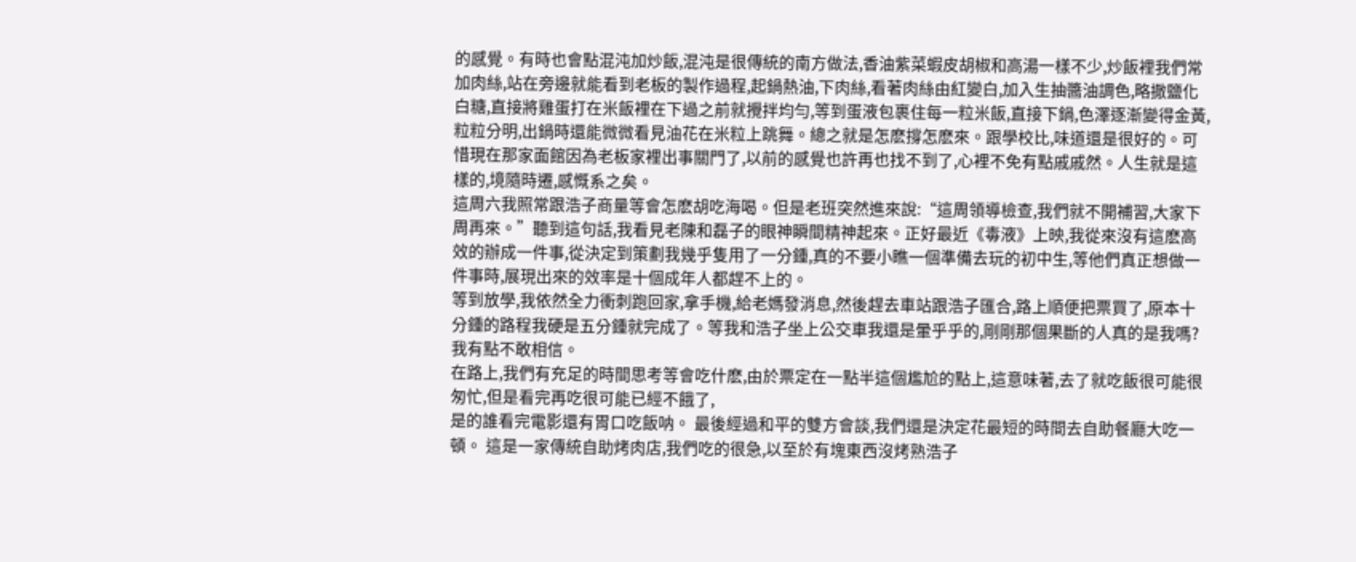的感覺。有時也會點混沌加炒飯,混沌是很傳統的南方做法,香油紫菜蝦皮胡椒和高湯一樣不少,炒飯裡我們常加肉絲,站在旁邊就能看到老板的製作過程,起鍋熱油,下肉絲,看著肉絲由紅變白,加入生抽醬油調色,略撒鹽化白糖,直接將雞蛋打在米飯裡在下過之前就攪拌均勻,等到蛋液包裹住每一粒米飯,直接下鍋,色澤逐漸變得金黃,粒粒分明,出鍋時還能微微看見油花在米粒上跳舞。總之就是怎麽撐怎麽來。跟學校比,味道還是很好的。可惜現在那家面館因為老板家裡出事關門了,以前的感覺也許再也找不到了,心裡不免有點戚戚然。人生就是這樣的,境隨時遷,感慨系之矣。
這周六我照常跟浩子商量等會怎麽胡吃海喝。但是老班突然進來說:“這周領導檢查,我們就不開補習,大家下周再來。”聽到這句話,我看見老陳和磊子的眼神瞬間精神起來。正好最近《毒液》上映,我從來沒有這麽高效的辦成一件事,從決定到策劃我幾乎隻用了一分鍾,真的不要小瞧一個準備去玩的初中生,等他們真正想做一件事時,展現出來的效率是十個成年人都趕不上的。
等到放學,我依然全力衝刺跑回家,拿手機,給老媽發消息,然後趕去車站跟浩子匯合,路上順便把票買了,原本十分鍾的路程我硬是五分鍾就完成了。等我和浩子坐上公交車我還是暈乎乎的,剛剛那個果斷的人真的是我嗎?我有點不敢相信。
在路上,我們有充足的時間思考等會吃什麽,由於票定在一點半這個尷尬的點上,這意味著,去了就吃飯很可能很匆忙,但是看完再吃很可能已經不餓了,
是的誰看完電影還有胃口吃飯呐。 最後經過和平的雙方會談,我們還是決定花最短的時間去自助餐廳大吃一頓。 這是一家傳統自助烤肉店,我們吃的很急,以至於有塊東西沒烤熟浩子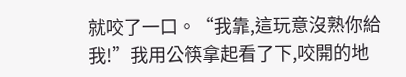就咬了一口。“我靠,這玩意沒熟你給我!”我用公筷拿起看了下,咬開的地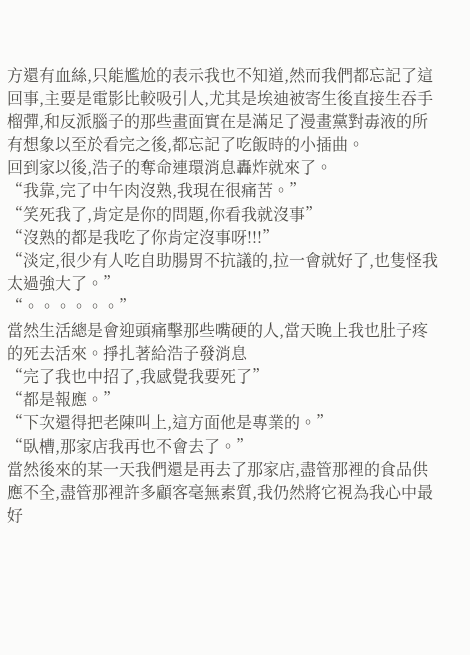方還有血絲,只能尷尬的表示我也不知道,然而我們都忘記了這回事,主要是電影比較吸引人,尤其是埃迪被寄生後直接生吞手榴彈,和反派腦子的那些畫面實在是滿足了漫畫黨對毒液的所有想象以至於看完之後,都忘記了吃飯時的小插曲。
回到家以後,浩子的奪命連環消息轟炸就來了。
“我靠,完了中午肉沒熟,我現在很痛苦。”
“笑死我了,肯定是你的問題,你看我就沒事”
“沒熟的都是我吃了你肯定沒事呀!!!”
“淡定,很少有人吃自助腸胃不抗議的,拉一會就好了,也隻怪我太過強大了。”
“。。。。。。”
當然生活總是會迎頭痛擊那些嘴硬的人,當天晚上我也肚子疼的死去活來。掙扎著給浩子發消息
“完了我也中招了,我感覺我要死了”
“都是報應。”
“下次還得把老陳叫上,這方面他是專業的。”
“臥槽,那家店我再也不會去了。”
當然後來的某一天我們還是再去了那家店,盡管那裡的食品供應不全,盡管那裡許多顧客毫無素質,我仍然將它視為我心中最好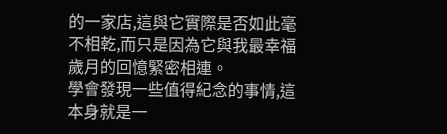的一家店,這與它實際是否如此毫不相乾,而只是因為它與我最幸福歲月的回憶緊密相連。
學會發現一些值得紀念的事情,這本身就是一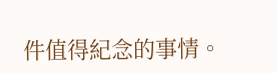件值得紀念的事情。